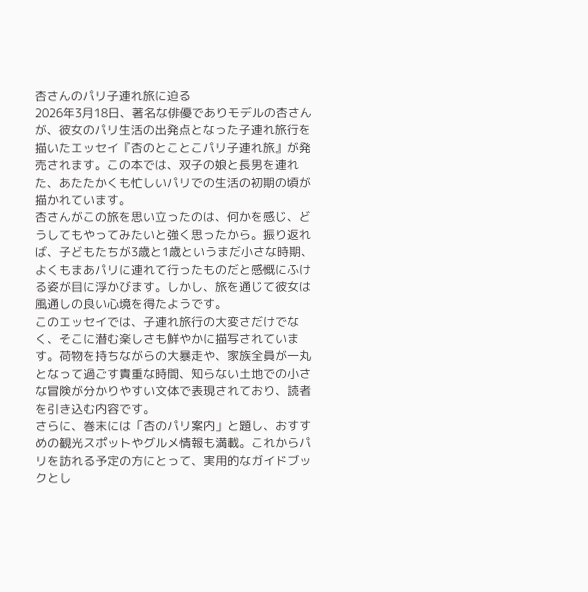杏さんのパリ子連れ旅に迫る
2026年3月18日、著名な俳優でありモデルの杏さんが、彼女のパリ生活の出発点となった子連れ旅行を描いたエッセイ『杏のとことこパリ子連れ旅』が発売されます。この本では、双子の娘と長男を連れた、あたたかくも忙しいパリでの生活の初期の頃が描かれています。
杏さんがこの旅を思い立ったのは、何かを感じ、どうしてもやってみたいと強く思ったから。振り返れば、子どもたちが3歳と1歳というまだ小さな時期、よくもまあパリに連れて行ったものだと感慨にふける姿が目に浮かびます。しかし、旅を通じて彼女は風通しの良い心境を得たようです。
このエッセイでは、子連れ旅行の大変さだけでなく、そこに潜む楽しさも鮮やかに描写されています。荷物を持ちながらの大暴走や、家族全員が一丸となって過ごす貴重な時間、知らない土地での小さな冒険が分かりやすい文体で表現されており、読者を引き込む内容です。
さらに、巻末には「杏のパリ案内」と題し、おすすめの観光スポットやグルメ情報も満載。これからパリを訪れる予定の方にとって、実用的なガイドブックとし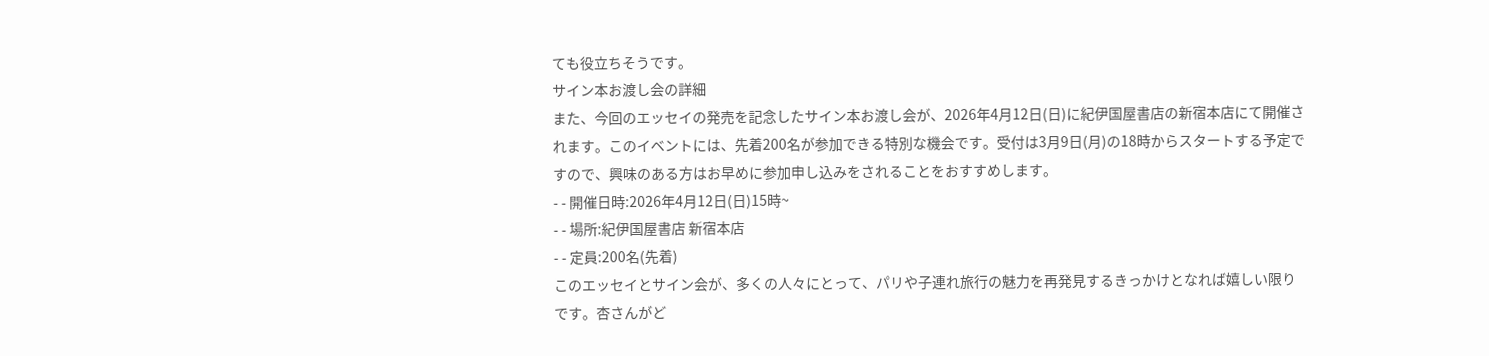ても役立ちそうです。
サイン本お渡し会の詳細
また、今回のエッセイの発売を記念したサイン本お渡し会が、2026年4月12日(日)に紀伊国屋書店の新宿本店にて開催されます。このイベントには、先着200名が参加できる特別な機会です。受付は3月9日(月)の18時からスタートする予定ですので、興味のある方はお早めに参加申し込みをされることをおすすめします。
- - 開催日時:2026年4月12日(日)15時~
- - 場所:紀伊国屋書店 新宿本店
- - 定員:200名(先着)
このエッセイとサイン会が、多くの人々にとって、パリや子連れ旅行の魅力を再発見するきっかけとなれば嬉しい限りです。杏さんがど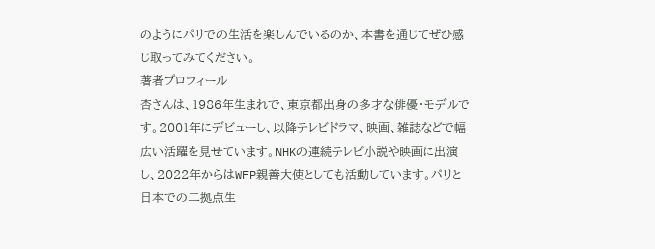のようにパリでの生活を楽しんでいるのか、本書を通じてぜひ感じ取ってみてください。
著者プロフィール
杏さんは、1986年生まれで、東京都出身の多才な俳優・モデルです。2001年にデビューし、以降テレビドラマ、映画、雑誌などで幅広い活躍を見せています。NHKの連続テレビ小説や映画に出演し、2022年からはWFP親善大使としても活動しています。パリと日本での二拠点生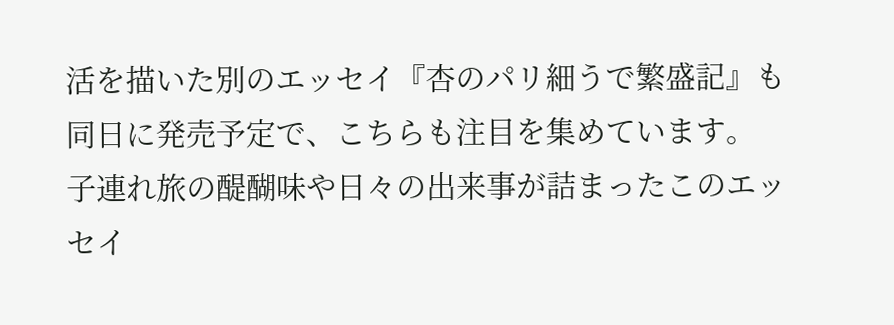活を描いた別のエッセイ『杏のパリ細うで繁盛記』も同日に発売予定で、こちらも注目を集めています。
子連れ旅の醍醐味や日々の出来事が詰まったこのエッセイ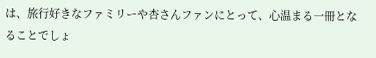は、旅行好きなファミリーや杏さんファンにとって、心温まる一冊となることでしょ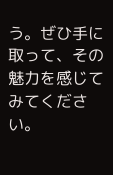う。ぜひ手に取って、その魅力を感じてみてください。